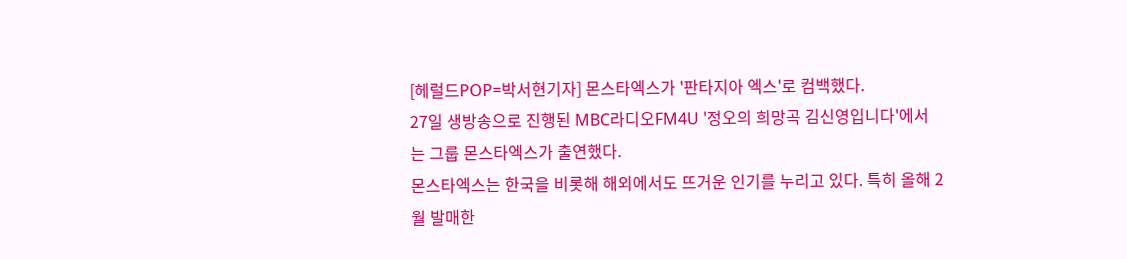[헤럴드POP=박서현기자] 몬스타엑스가 '판타지아 엑스'로 컴백했다.
27일 생방송으로 진행된 MBC라디오FM4U '정오의 희망곡 김신영입니다'에서는 그룹 몬스타엑스가 출연했다.
몬스타엑스는 한국을 비롯해 해외에서도 뜨거운 인기를 누리고 있다. 특히 올해 2월 발매한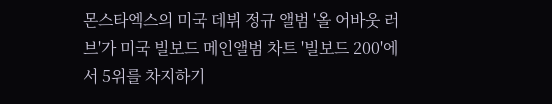몬스타엑스의 미국 데뷔 정규 앨범 '올 어바웃 러브'가 미국 빌보드 메인앨범 차트 '빌보드 200'에서 5위를 차지하기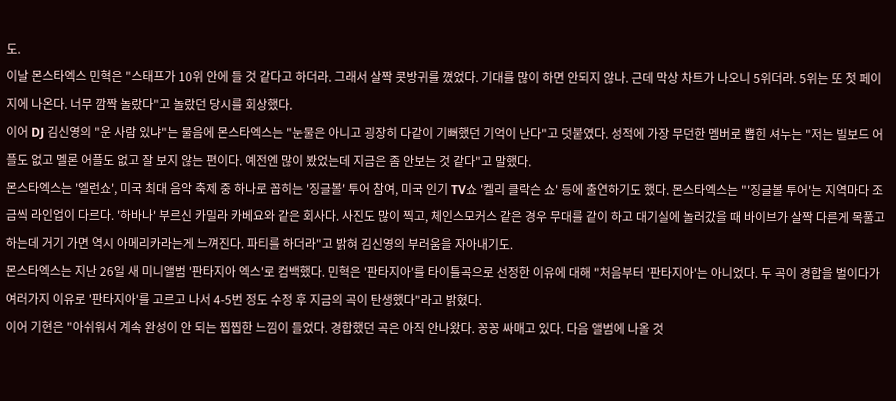도.
이날 몬스타엑스 민혁은 "스태프가 10위 안에 들 것 같다고 하더라. 그래서 살짝 콧방귀를 꼈었다. 기대를 많이 하면 안되지 않나. 근데 막상 차트가 나오니 5위더라. 5위는 또 첫 페이지에 나온다. 너무 깜짝 놀랐다"고 놀랐던 당시를 회상했다.
이어 DJ 김신영의 "운 사람 있냐"는 물음에 몬스타엑스는 "눈물은 아니고 굉장히 다같이 기뻐했던 기억이 난다"고 덧붙였다. 성적에 가장 무던한 멤버로 뽑힌 셔누는 "저는 빌보드 어플도 없고 멜론 어플도 없고 잘 보지 않는 편이다. 예전엔 많이 봤었는데 지금은 좀 안보는 것 같다"고 말했다.
몬스타엑스는 '엘런쇼', 미국 최대 음악 축제 중 하나로 꼽히는 '징글볼' 투어 참여, 미국 인기 TV쇼 '켈리 클락슨 쇼' 등에 출연하기도 했다. 몬스타엑스는 "'징글볼 투어'는 지역마다 조금씩 라인업이 다르다. '하바나' 부르신 카밀라 카베요와 같은 회사다. 사진도 많이 찍고, 체인스모커스 같은 경우 무대를 같이 하고 대기실에 놀러갔을 때 바이브가 살짝 다른게 목풀고 하는데 거기 가면 역시 아메리카라는게 느껴진다. 파티를 하더라"고 밝혀 김신영의 부러움을 자아내기도.
몬스타엑스는 지난 26일 새 미니앨범 '판타지아 엑스'로 컴백했다. 민혁은 '판타지아'를 타이틀곡으로 선정한 이유에 대해 "처음부터 '판타지아'는 아니었다. 두 곡이 경합을 벌이다가 여러가지 이유로 '판타지아'를 고르고 나서 4-5번 정도 수정 후 지금의 곡이 탄생했다"라고 밝혔다.
이어 기현은 "아쉬워서 계속 완성이 안 되는 찝찝한 느낌이 들었다. 경합했던 곡은 아직 안나왔다. 꽁꽁 싸매고 있다. 다음 앨범에 나올 것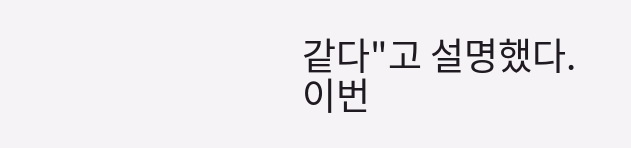같다"고 설명했다.
이번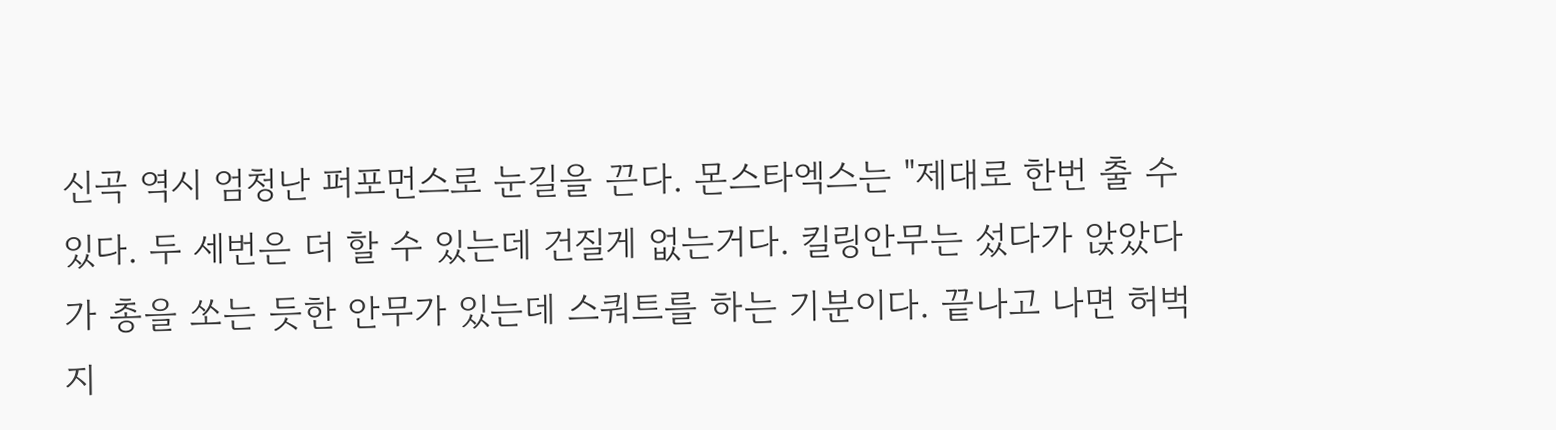신곡 역시 엄청난 퍼포먼스로 눈길을 끈다. 몬스타엑스는 "제대로 한번 출 수 있다. 두 세번은 더 할 수 있는데 건질게 없는거다. 킬링안무는 섰다가 앉았다가 총을 쏘는 듯한 안무가 있는데 스쿼트를 하는 기분이다. 끝나고 나면 허벅지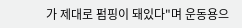가 제대로 펌핑이 돼있다"며 운동용으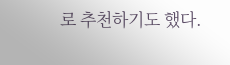로 추천하기도 했다.